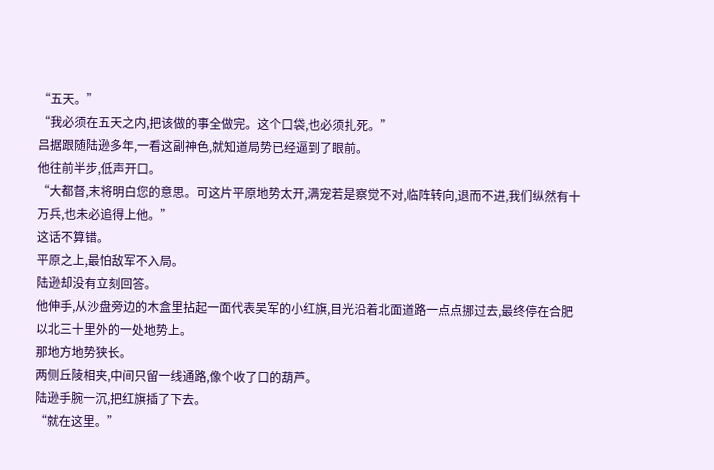“五天。”
“我必须在五天之内,把该做的事全做完。这个口袋,也必须扎死。”
吕据跟随陆逊多年,一看这副神色,就知道局势已经逼到了眼前。
他往前半步,低声开口。
“大都督,末将明白您的意思。可这片平原地势太开,满宠若是察觉不对,临阵转向,退而不进,我们纵然有十万兵,也未必追得上他。”
这话不算错。
平原之上,最怕敌军不入局。
陆逊却没有立刻回答。
他伸手,从沙盘旁边的木盒里拈起一面代表吴军的小红旗,目光沿着北面道路一点点挪过去,最终停在合肥以北三十里外的一处地势上。
那地方地势狭长。
两侧丘陵相夹,中间只留一线通路,像个收了口的葫芦。
陆逊手腕一沉,把红旗插了下去。
“就在这里。”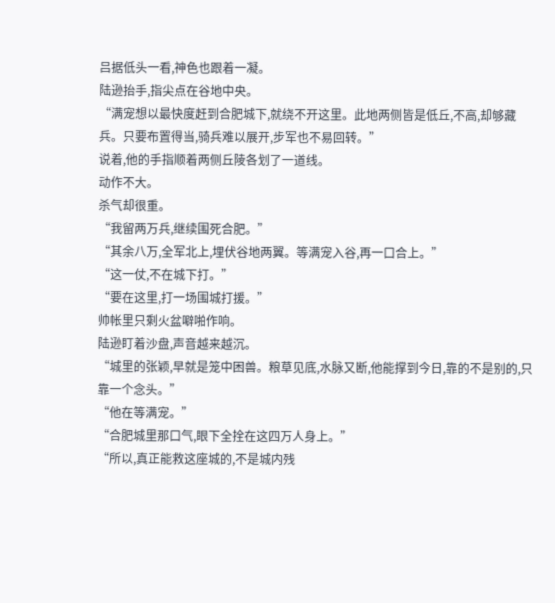吕据低头一看,神色也跟着一凝。
陆逊抬手,指尖点在谷地中央。
“满宠想以最快度赶到合肥城下,就绕不开这里。此地两侧皆是低丘,不高,却够藏兵。只要布置得当,骑兵难以展开,步军也不易回转。”
说着,他的手指顺着两侧丘陵各划了一道线。
动作不大。
杀气却很重。
“我留两万兵,继续围死合肥。”
“其余八万,全军北上,埋伏谷地两翼。等满宠入谷,再一口合上。”
“这一仗,不在城下打。”
“要在这里,打一场围城打援。”
帅帐里只剩火盆噼啪作响。
陆逊盯着沙盘,声音越来越沉。
“城里的张颖,早就是笼中困兽。粮草见底,水脉又断,他能撑到今日,靠的不是别的,只靠一个念头。”
“他在等满宠。”
“合肥城里那口气,眼下全拴在这四万人身上。”
“所以,真正能救这座城的,不是城内残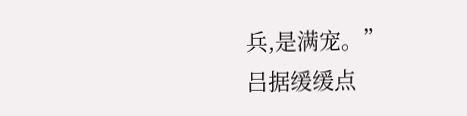兵,是满宠。”
吕据缓缓点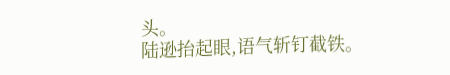头。
陆逊抬起眼,语气斩钉截铁。